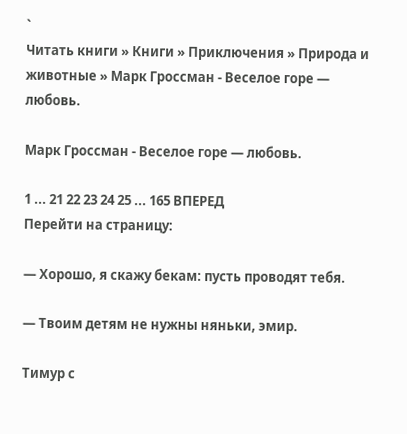`
Читать книги » Книги » Приключения » Природа и животные » Марк Гроссман - Веселое горе — любовь.

Марк Гроссман - Веселое горе — любовь.

1 ... 21 22 23 24 25 ... 165 ВПЕРЕД
Перейти на страницу:

— Хорошо, я скажу бекам: пусть проводят тебя.

— Твоим детям не нужны няньки, эмир.

Тимур с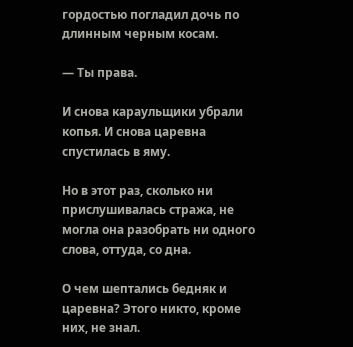гордостью погладил дочь по длинным черным косам.

— Ты права.

И снова караульщики убрали копья. И снова царевна спустилась в яму.

Но в этот раз, сколько ни прислушивалась стража, не могла она разобрать ни одного слова, оттуда, со дна.

О чем шептались бедняк и царевна? Этого никто, кроме них, не знал.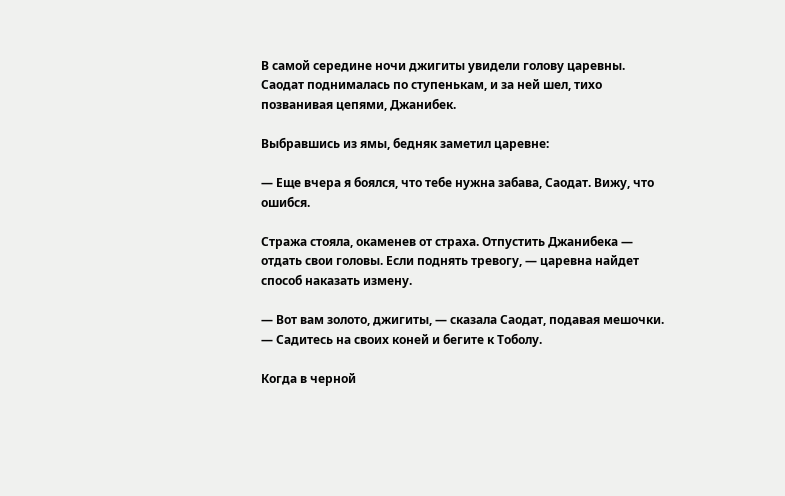В самой середине ночи джигиты увидели голову царевны. Саодат поднималась по ступенькам, и за ней шел, тихо позванивая цепями, Джанибек.

Выбравшись из ямы, бедняк заметил царевне:

— Еще вчера я боялся, что тебе нужна забава, Саодат. Вижу, что ошибся.

Стража стояла, окаменев от страха. Отпустить Джанибека — отдать свои головы. Если поднять тревогу, — царевна найдет способ наказать измену.

— Вот вам золото, джигиты, — сказала Саодат, подавая мешочки. — Садитесь на своих коней и бегите к Тоболу.

Когда в черной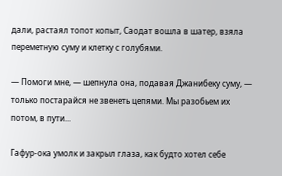дали, растаял топот копыт, Саодат вошла в шатер, взяла переметную суму и клетку с голубями.

— Помоги мне, — шепнула она, подавая Джанибеку суму, — только постарайся не звенеть цепями. Мы разобьем их потом, в пути...

Гафур-ока умолк и закрыл глаза, как будто хотел себе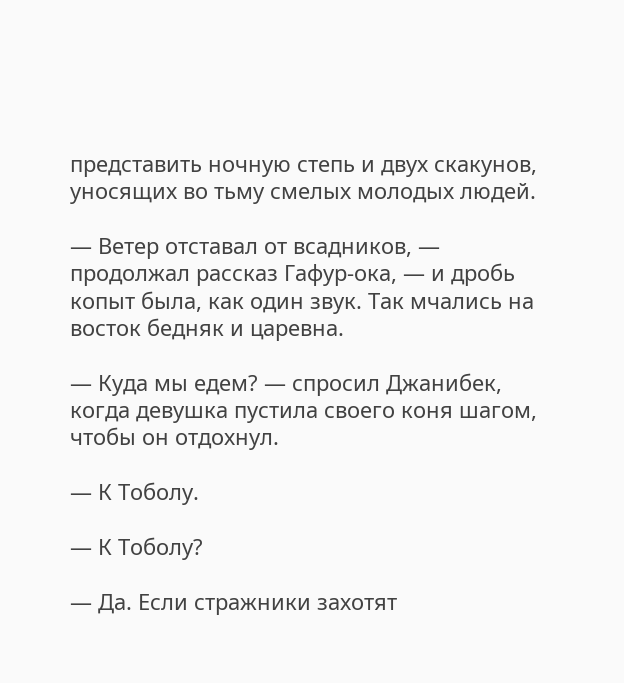представить ночную степь и двух скакунов, уносящих во тьму смелых молодых людей.

— Ветер отставал от всадников, — продолжал рассказ Гафур-ока, — и дробь копыт была, как один звук. Так мчались на восток бедняк и царевна.

— Куда мы едем? — спросил Джанибек, когда девушка пустила своего коня шагом, чтобы он отдохнул.

— К Тоболу.

— К Тоболу?

— Да. Если стражники захотят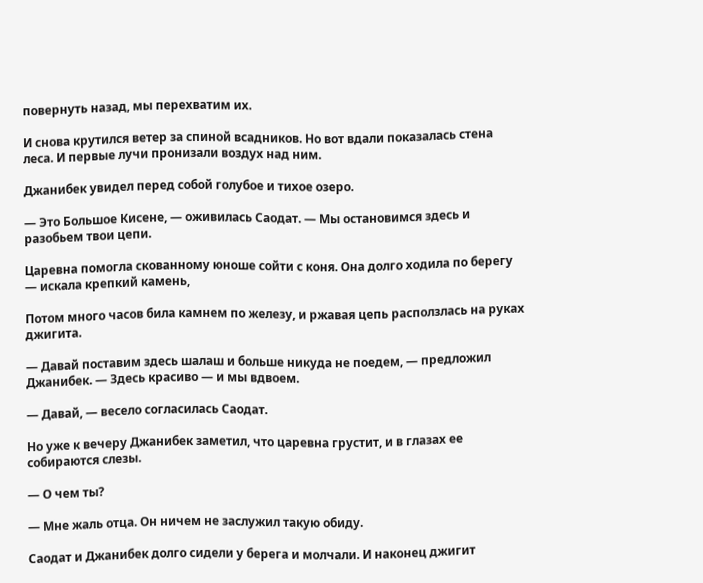повернуть назад, мы перехватим их.

И снова крутился ветер за спиной всадников. Но вот вдали показалась стена леса. И первые лучи пронизали воздух над ним.

Джанибек увидел перед собой голубое и тихое озеро.

— Это Большое Кисене, — оживилась Саодат. — Мы остановимся здесь и разобьем твои цепи.

Царевна помогла скованному юноше сойти с коня. Она долго ходила по берегу — искала крепкий камень,

Потом много часов била камнем по железу, и ржавая цепь расползлась на руках джигита.

— Давай поставим здесь шалаш и больше никуда не поедем, — предложил Джанибек. — Здесь красиво — и мы вдвоем.

— Давай, — весело согласилась Саодат.

Но уже к вечеру Джанибек заметил, что царевна грустит, и в глазах ее собираются слезы.

— О чем ты?

— Мне жаль отца. Он ничем не заслужил такую обиду.

Саодат и Джанибек долго сидели у берега и молчали. И наконец джигит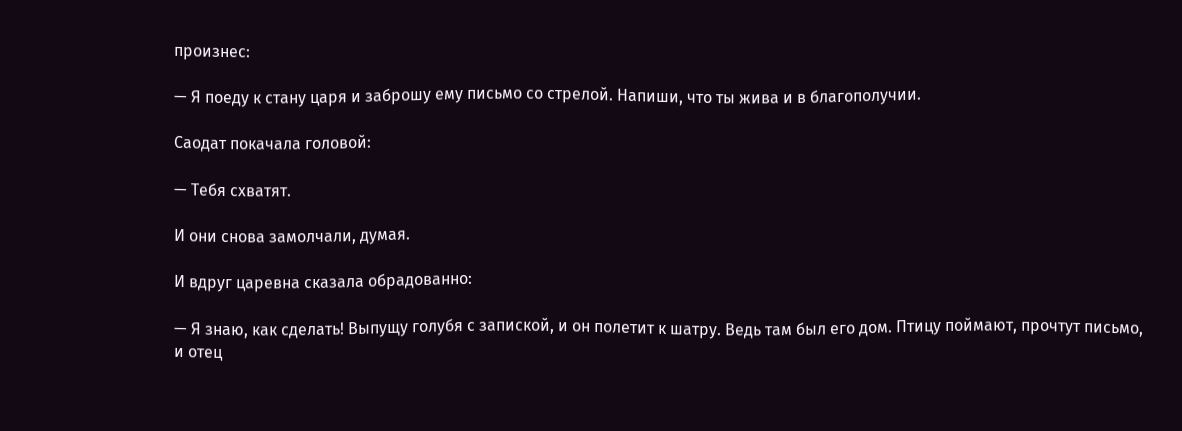произнес:

— Я поеду к стану царя и заброшу ему письмо со стрелой. Напиши, что ты жива и в благополучии.

Саодат покачала головой:

— Тебя схватят.

И они снова замолчали, думая.

И вдруг царевна сказала обрадованно:

— Я знаю, как сделать! Выпущу голубя с запиской, и он полетит к шатру. Ведь там был его дом. Птицу поймают, прочтут письмо, и отец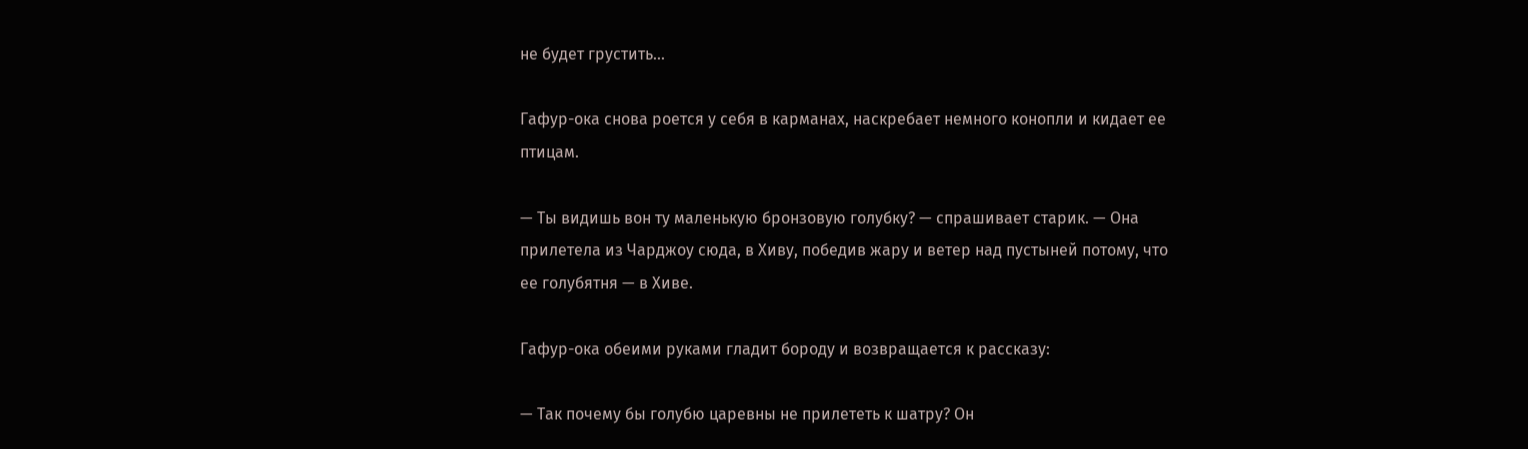не будет грустить...

Гафур-ока снова роется у себя в карманах, наскребает немного конопли и кидает ее птицам.

— Ты видишь вон ту маленькую бронзовую голубку? — спрашивает старик. — Она прилетела из Чарджоу сюда, в Хиву, победив жару и ветер над пустыней потому, что ее голубятня — в Хиве.

Гафур-ока обеими руками гладит бороду и возвращается к рассказу:

— Так почему бы голубю царевны не прилететь к шатру? Он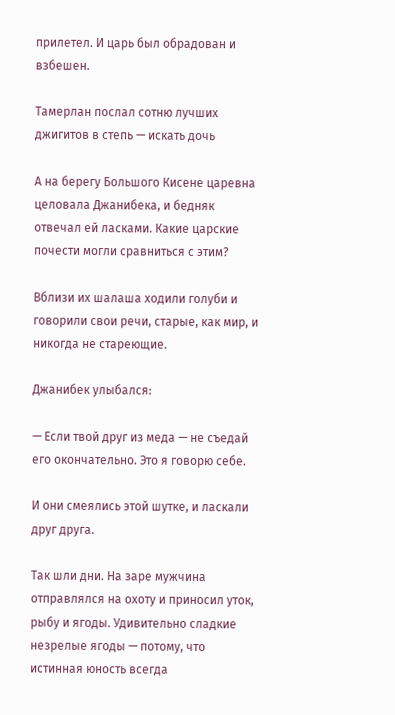прилетел. И царь был обрадован и взбешен.

Тамерлан послал сотню лучших джигитов в степь — искать дочь

А на берегу Большого Кисене царевна целовала Джанибека, и бедняк отвечал ей ласками. Какие царские почести могли сравниться с этим?

Вблизи их шалаша ходили голуби и говорили свои речи, старые, как мир, и никогда не стареющие.

Джанибек улыбался:

— Если твой друг из меда — не съедай его окончательно. Это я говорю себе.

И они смеялись этой шутке, и ласкали друг друга.

Так шли дни. На заре мужчина отправлялся на охоту и приносил уток, рыбу и ягоды. Удивительно сладкие незрелые ягоды — потому, что истинная юность всегда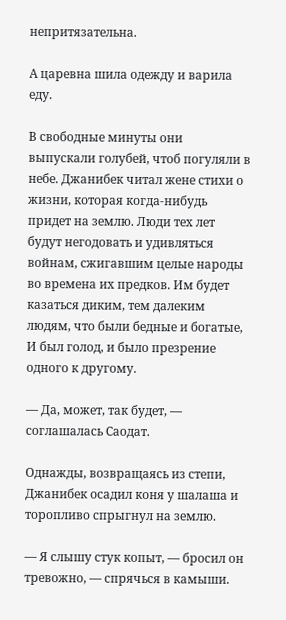непритязательна.

А царевна шила одежду и варила еду.

В свободные минуты они выпускали голубей, чтоб погуляли в небе. Джанибек читал жене стихи о жизни, которая когда-нибудь придет на землю. Люди тех лет будут негодовать и удивляться войнам, сжигавшим целые народы во времена их предков. Им будет казаться диким, тем далеким людям, что были бедные и богатые, И был голод, и было презрение одного к другому.

— Да, может, так будет, — соглашалась Саодат.

Однажды, возвращаясь из степи, Джанибек осадил коня у шалаша и торопливо спрыгнул на землю.

— Я слышу стук копыт, — бросил он тревожно, — спрячься в камыши.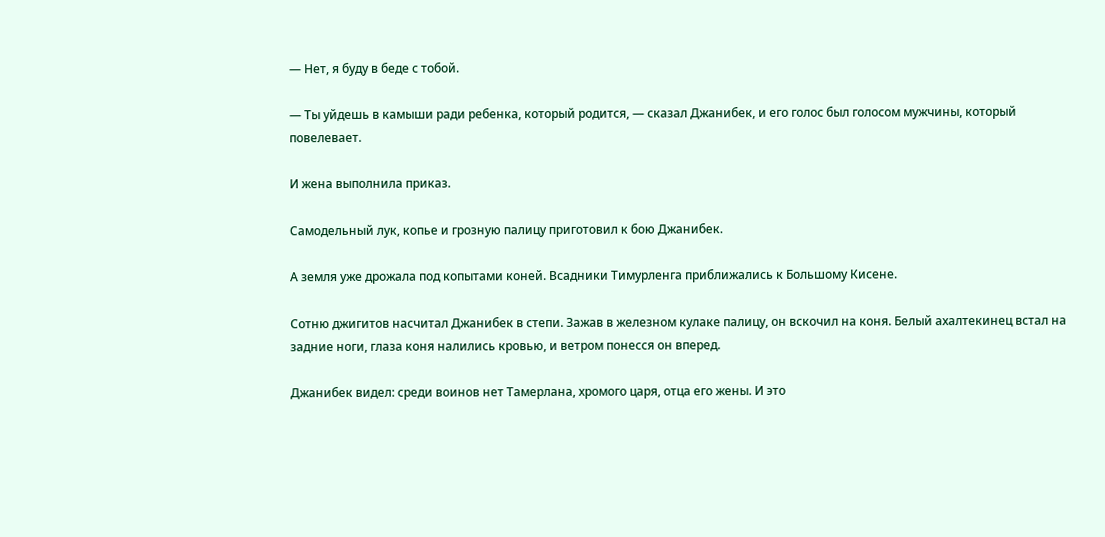— Нет, я буду в беде с тобой.

— Ты уйдешь в камыши ради ребенка, который родится, — сказал Джанибек, и его голос был голосом мужчины, который повелевает.

И жена выполнила приказ.

Самодельный лук, копье и грозную палицу приготовил к бою Джанибек.

А земля уже дрожала под копытами коней. Всадники Тимурленга приближались к Большому Кисене.

Сотню джигитов насчитал Джанибек в степи. Зажав в железном кулаке палицу, он вскочил на коня. Белый ахалтекинец встал на задние ноги, глаза коня налились кровью, и ветром понесся он вперед.

Джанибек видел: среди воинов нет Тамерлана, хромого царя, отца его жены. И это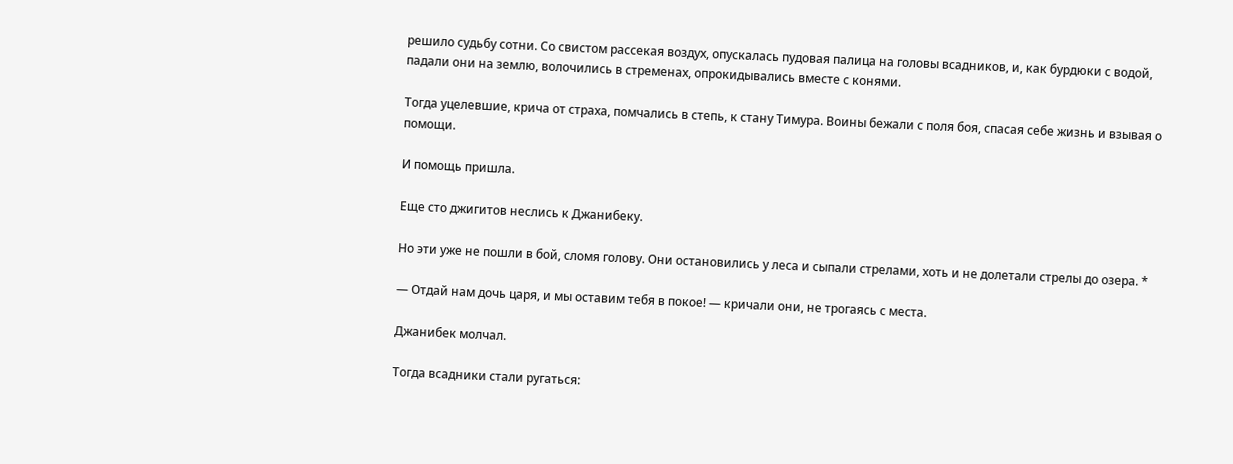решило судьбу сотни. Со свистом рассекая воздух, опускалась пудовая палица на головы всадников, и, как бурдюки с водой, падали они на землю, волочились в стременах, опрокидывались вместе с конями.

Тогда уцелевшие, крича от страха, помчались в степь, к стану Тимура. Воины бежали с поля боя, спасая себе жизнь и взывая о помощи.

И помощь пришла.

Еще сто джигитов неслись к Джанибеку.

Но эти уже не пошли в бой, сломя голову. Они остановились у леса и сыпали стрелами, хоть и не долетали стрелы до озера. *

— Отдай нам дочь царя, и мы оставим тебя в покое! — кричали они, не трогаясь с места.

Джанибек молчал.

Тогда всадники стали ругаться: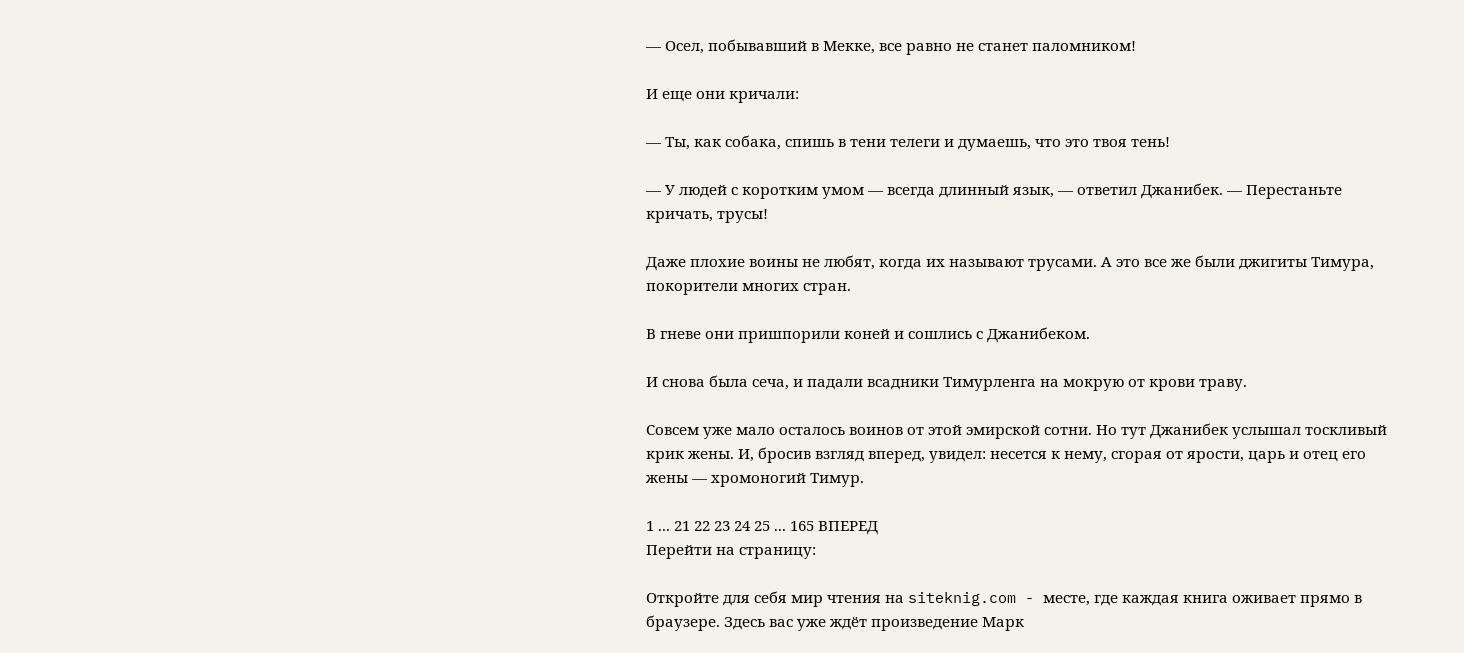— Осел, побывавший в Мекке, все равно не станет паломником!

И еще они кричали:

— Ты, как собака, спишь в тени телеги и думаешь, что это твоя тень!

— У людей с коротким умом — всегда длинный язык, — ответил Джанибек. — Перестаньте кричать, трусы!

Даже плохие воины не любят, когда их называют трусами. А это все же были джигиты Тимура, покорители многих стран.

В гневе они пришпорили коней и сошлись с Джанибеком.

И снова была сеча, и падали всадники Тимурленга на мокрую от крови траву.

Совсем уже мало осталось воинов от этой эмирской сотни. Но тут Джанибек услышал тоскливый крик жены. И, бросив взгляд вперед, увидел: несется к нему, сгорая от ярости, царь и отец его жены — хромоногий Тимур.

1 ... 21 22 23 24 25 ... 165 ВПЕРЕД
Перейти на страницу:

Откройте для себя мир чтения на siteknig.com - месте, где каждая книга оживает прямо в браузере. Здесь вас уже ждёт произведение Марк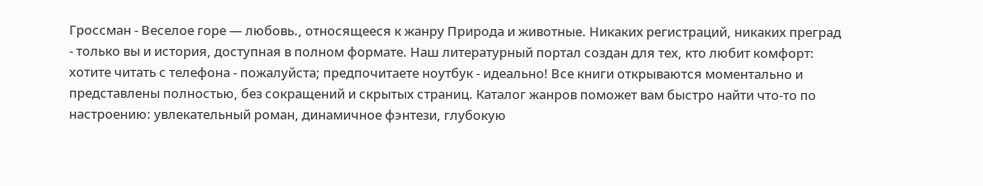Гроссман - Веселое горе — любовь., относящееся к жанру Природа и животные. Никаких регистраций, никаких преград - только вы и история, доступная в полном формате. Наш литературный портал создан для тех, кто любит комфорт: хотите читать с телефона - пожалуйста; предпочитаете ноутбук - идеально! Все книги открываются моментально и представлены полностью, без сокращений и скрытых страниц. Каталог жанров поможет вам быстро найти что-то по настроению: увлекательный роман, динамичное фэнтези, глубокую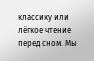классику или лёгкое чтение перед сном. Мы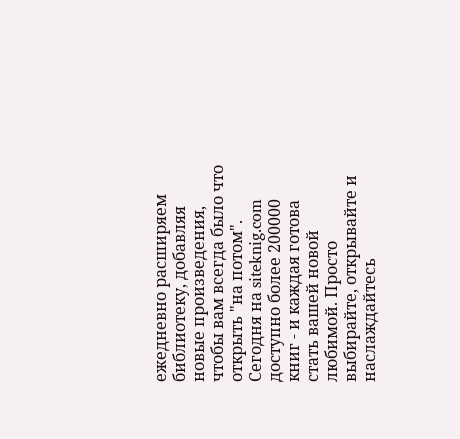ежедневно расширяем библиотеку, добавляя новые произведения, чтобы вам всегда было что открыть "на потом". Сегодня на siteknig.com доступно более 200000 книг - и каждая готова стать вашей новой любимой. Просто выбирайте, открывайте и наслаждайтесь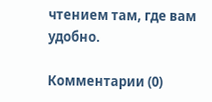чтением там, где вам удобно.

Комментарии (0)